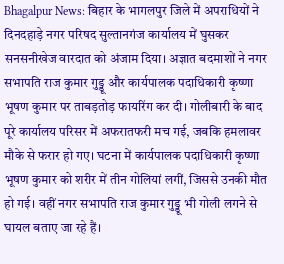Bhagalpur News: बिहार के भागलपुर जिले में अपराधियों ने दिनदहाड़े नगर परिषद सुल्तानगंज कार्यालय में घुसकर सनसनीखेज वारदात को अंजाम दिया। अज्ञात बदमाशों ने नगर सभापति राज कुमार गुड्डू और कार्यपालक पदाधिकारी कृष्णा भूषण कुमार पर ताबड़तोड़ फायरिंग कर दी। गोलीबारी के बाद पूरे कार्यालय परिसर में अफरातफरी मच गई, जबकि हमलावर मौके से फरार हो गए। घटना में कार्यपालक पदाधिकारी कृष्णा भूषण कुमार को शरीर में तीन गोलियां लगीं, जिससे उनकी मौत हो गई। वहीं नगर सभापति राज कुमार गुड्डू भी गोली लगने से घायल बताए जा रहे हैं।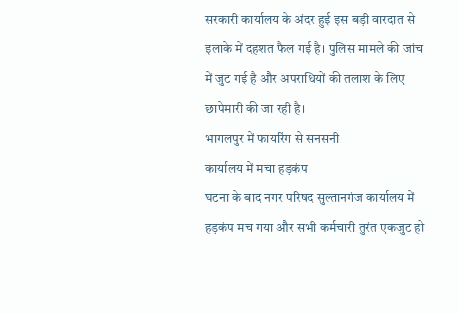सरकारी कार्यालय के अंदर हुई इस बड़ी वारदात से इलाके में दहशत फैल गई है। पुलिस मामले की जांच में जुट गई है और अपराधियों की तलाश के लिए छापेमारी की जा रही है।
भागलपुर में फायरिंग से सनसनी
कार्यालय में मचा हड़कंप
घटना के बाद नगर परिषद सुल्तानगंज कार्यालय में हड़कंप मच गया और सभी कर्मचारी तुरंत एकजुट हो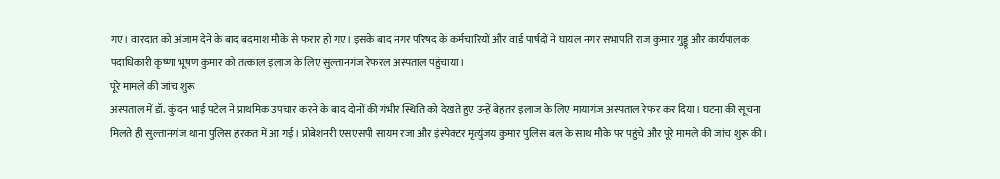गए। वारदात को अंजाम देने के बाद बदमाश मौके से फरार हो गए। इसके बाद नगर परिषद के कर्मचारियों और वार्ड पार्षदों ने घायल नगर सभापति राज कुमार गुड्डू और कार्यपालक पदाधिकारी कृष्णा भूषण कुमार को तत्काल इलाज के लिए सुल्तानगंज रेफरल अस्पताल पहुंचाया।
पूरे मामले की जांच शुरू
अस्पताल में डॉ. कुंदन भाई पटेल ने प्राथमिक उपचार करने के बाद दोनों की गंभीर स्थिति को देखते हुए उन्हें बेहतर इलाज के लिए मायागंज अस्पताल रेफर कर दिया। घटना की सूचना मिलते ही सुल्तानगंज थाना पुलिस हरकत में आ गई। प्रोबेशनरी एसएसपी सायम रजा और इंस्पेक्टर मृत्युंजय कुमार पुलिस बल के साथ मौके पर पहुंचे और पूरे मामले की जांच शुरू की।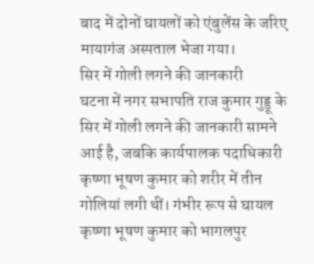बाद में दोनों घायलों को एंबुलेंस के जरिए मायागंज अस्पताल भेजा गया।
सिर में गोली लगने की जानकारी
घटना में नगर सभापति राज कुमार गुड्डू के सिर में गोली लगने की जानकारी सामने आई है, जबकि कार्यपालक पदाधिकारी कृष्णा भूषण कुमार को शरीर में तीन गोलियां लगी थीं। गंभीर रूप से घायल कृष्णा भूषण कुमार को भागलपुर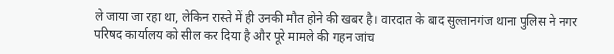ले जाया जा रहा था, लेकिन रास्ते में ही उनकी मौत होने की खबर है। वारदात के बाद सुल्तानगंज थाना पुलिस ने नगर परिषद कार्यालय को सील कर दिया है और पूरे मामले की गहन जांच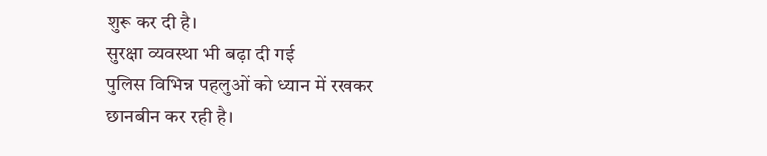शुरू कर दी है।
सुरक्षा व्यवस्था भी बढ़ा दी गई
पुलिस विभिन्न पहलुओं को ध्यान में रखकर छानबीन कर रही है।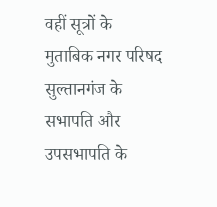वहीं सूत्रों के मुताबिक नगर परिषद सुल्तानगंज के सभापति और उपसभापति के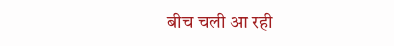बीच चली आ रही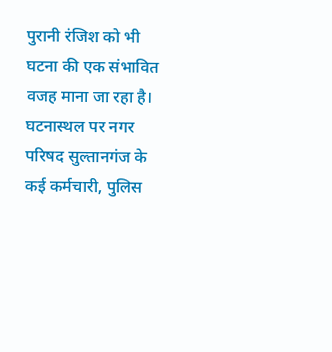पुरानी रंजिश को भी घटना की एक संभावित वजह माना जा रहा है। घटनास्थल पर नगर परिषद सुल्तानगंज के कई कर्मचारी, पुलिस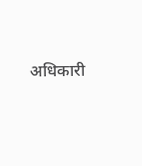अधिकारी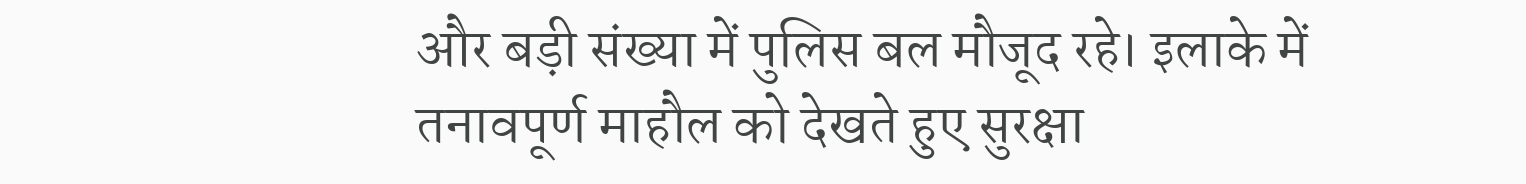और बड़ी संख्या में पुलिस बल मौजूद रहे। इलाके में तनावपूर्ण माहौल को देखते हुए सुरक्षा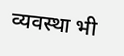व्यवस्था भी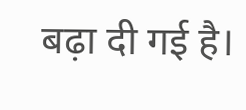बढ़ा दी गई है।